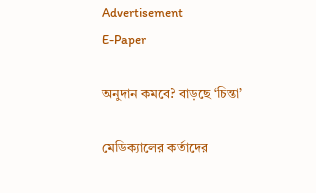Advertisement
E-Paper

অনুদান কমবে? বাড়ছে ‘চিন্তা’

মেডিক্যালের কর্তাদের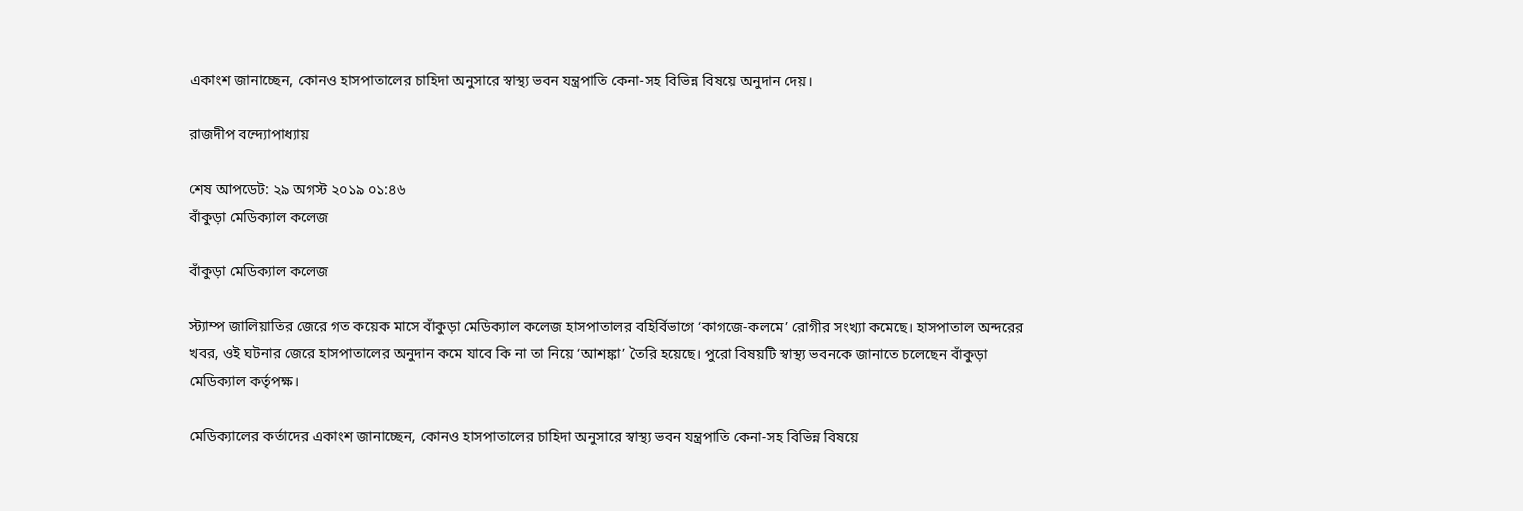একাংশ জানাচ্ছেন, কোনও হাসপাতালের চাহিদা অনুসারে স্বাস্থ্য ভবন যন্ত্রপাতি কেনা-সহ বিভিন্ন বিষয়ে অনুদান দেয়।

রাজদীপ বন্দ্যোপাধ্যায়

শেষ আপডেট: ২৯ অগস্ট ২০১৯ ০১:৪৬
বাঁকুড়া মেডিক্যাল কলেজ

বাঁকুড়া মেডিক্যাল কলেজ

স্ট্যাম্প জালিয়াতির জেরে গত কয়েক মাসে বাঁকুড়া মেডিক্যাল কলেজ হাসপাতালর বহির্বিভাগে ‘কাগজে-কলমে’ রোগীর সংখ্যা কমেছে। হাসপাতাল অন্দরের খবর, ওই ঘটনার জেরে হাসপাতালের অনুদান কমে যাবে কি না তা নিয়ে ‘আশঙ্কা’ তৈরি হয়েছে। পুরো বিষয়টি স্বাস্থ্য ভবনকে জানাতে চলেছেন বাঁকুড়া মেডিক্যাল কর্তৃপক্ষ।

মেডিক্যালের কর্তাদের একাংশ জানাচ্ছেন, কোনও হাসপাতালের চাহিদা অনুসারে স্বাস্থ্য ভবন যন্ত্রপাতি কেনা-সহ বিভিন্ন বিষয়ে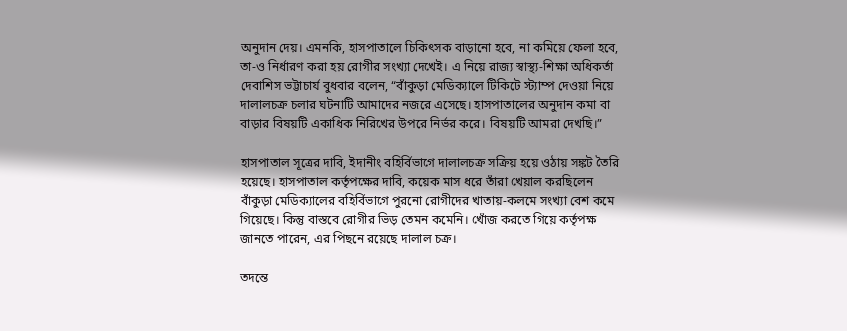অনুদান দেয়। এমনকি, হাসপাতালে চিকিৎসক বাড়ানো হবে, না কমিয়ে ফেলা হবে, তা-ও নির্ধারণ করা হয় রোগীর সংখ্যা দেখেই। এ নিয়ে রাজ্য স্বাস্থ্য-শিক্ষা অধিকর্তা দেবাশিস ভট্টাচার্য বুধবার বলেন, “বাঁকুড়া মেডিক্যালে টিকিটে স্ট্যাম্প দেওয়া নিয়ে দালালচক্র চলার ঘটনাটি আমাদের নজরে এসেছে। হাসপাতালের অনুদান কমা বা বাড়ার বিষয়টি একাধিক নিরিখের উপরে নির্ভর করে। বিষয়টি আমরা দেখছি।”

হাসপাতাল সূত্রের দাবি, ইদানীং বহির্বিভাগে দালালচক্র সক্রিয় হয়ে ওঠায় সঙ্কট তৈরি হয়েছে। হাসপাতাল কর্তৃপক্ষের দাবি, কয়েক মাস ধরে তাঁরা খেয়াল করছিলেন বাঁকুড়া মেডিক্যালের বহির্বিভাগে পুরনো রোগীদের খাতায়-কলমে সংখ্যা বেশ কমে গিয়েছে। কিন্তু বাস্তবে রোগীর ভিড় তেমন কমেনি। খোঁজ করতে গিয়ে কর্তৃপক্ষ জানতে পারেন, এর পিছনে রয়েছে দালাল চক্র।

তদন্তে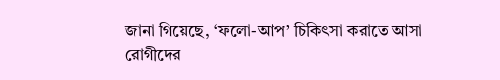জানা গিয়েছে, ‘ফলো-আপ’ চিকিৎসা করাতে আসা রোগীদের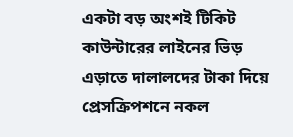একটা বড় অংশই টিকিট কাউন্টারের লাইনের ভিড় এড়াতে দালালদের টাকা দিয়ে প্রেসক্রিপশনে নকল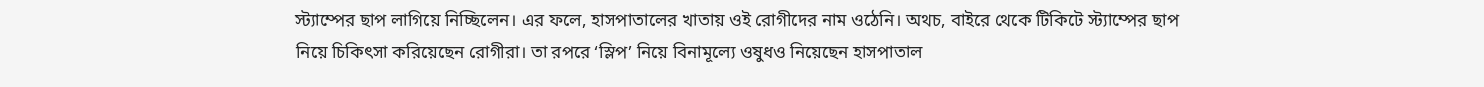স্ট্যাম্পের ছাপ লাগিয়ে নিচ্ছিলেন। এর ফলে, হাসপাতালের খাতায় ওই রোগীদের নাম ওঠেনি। অথচ, বাইরে থেকে টিকিটে স্ট্যাম্পের ছাপ নিয়ে চিকিৎসা করিয়েছেন রোগীরা। তা রপরে ‘স্লিপ’ নিয়ে বিনামূল্যে ওষুধও নিয়েছেন হাসপাতাল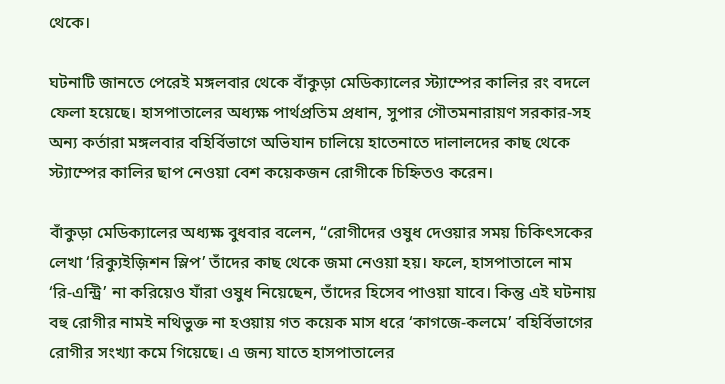থেকে।

ঘটনাটি জানতে পেরেই মঙ্গলবার থেকে বাঁকুড়া মেডিক্যালের স্ট্যাম্পের কালির রং বদলে ফেলা হয়েছে। হাসপাতালের অধ্যক্ষ পার্থপ্রতিম প্রধান, সুপার গৌতমনারায়ণ সরকার-সহ অন্য কর্তারা মঙ্গলবার বহির্বিভাগে অভিযান চালিয়ে হাতেনাতে দালালদের কাছ থেকে স্ট্যাম্পের কালির ছাপ নেওয়া বেশ কয়েকজন রোগীকে চিহ্নিতও করেন।

বাঁকুড়া মেডিক্যালের অধ্যক্ষ বুধবার বলেন, “রোগীদের ওষুধ দেওয়ার সময় চিকিৎসকের লেখা ‘রিক্যুইজ়িশন স্লিপ’ তাঁদের কাছ থেকে জমা নেওয়া হয়। ফলে, হাসপাতালে নাম ‘রি-এন্ট্রি’ না করিয়েও যাঁরা ওষুধ নিয়েছেন, তাঁদের হিসেব পাওয়া যাবে। কিন্তু এই ঘটনায় বহু রোগীর নামই নথিভুক্ত না হওয়ায় গত কয়েক মাস ধরে ‘কাগজে-কলমে’ বহির্বিভাগের রোগীর সংখ্যা কমে গিয়েছে। এ জন্য যাতে হাসপাতালের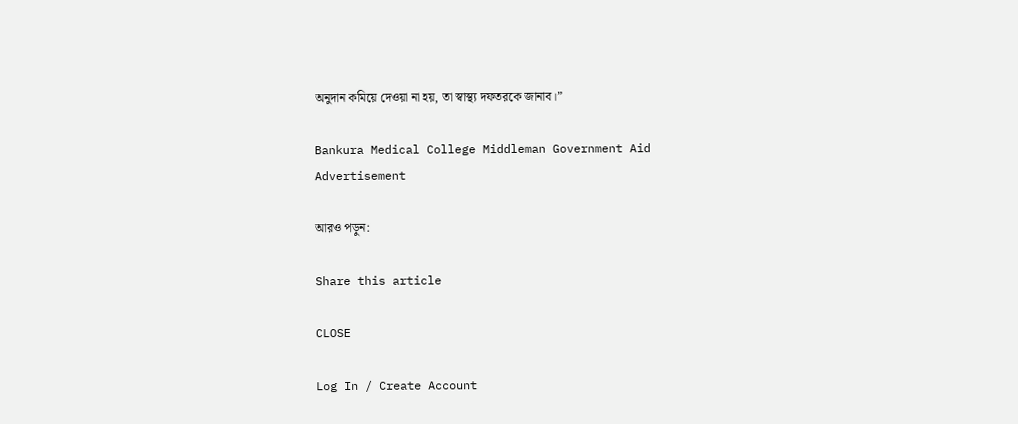অনুদান কমিয়ে দেওয়া না হয়, তা স্বাস্থ্য দফতরকে জানাব।”

Bankura Medical College Middleman Government Aid
Advertisement

আরও পড়ুন:

Share this article

CLOSE

Log In / Create Account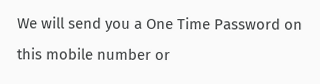We will send you a One Time Password on this mobile number or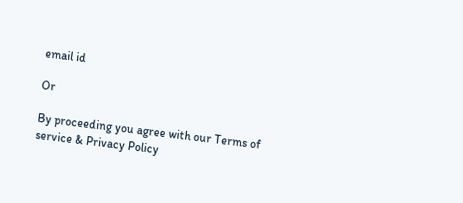email id

Or

By proceeding you agree with our Terms of service & Privacy Policy